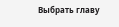Выбрать главу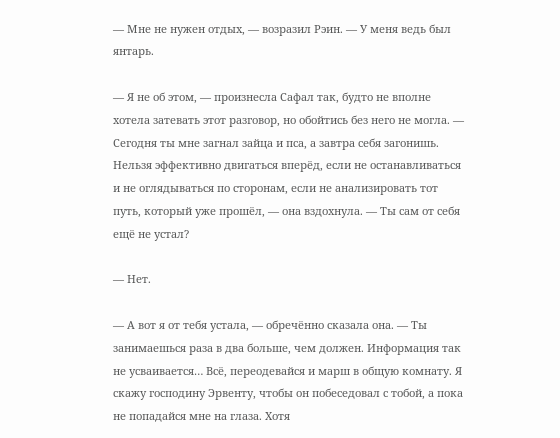— Мне не нужен отдых, — возразил Рэин. — У меня ведь был янтарь.

— Я не об этом, — произнесла Сафал так, будто не вполне хотела затевать этот разговор, но обойтись без него не могла. — Сегодня ты мне загнал зайца и пса, а завтра себя загонишь. Нельзя эффективно двигаться вперёд, если не останавливаться и не оглядываться по сторонам, если не анализировать тот путь, который уже прошёл, — она вздохнула. — Ты сам от себя ещё не устал?

— Нет.

— А вот я от тебя устала, — обречённо сказала она. — Ты занимаешься раза в два больше, чем должен. Информация так не усваивается… Всё, переодевайся и марш в общую комнату. Я скажу господину Эрвенту, чтобы он побеседовал с тобой, а пока не попадайся мне на глаза. Хотя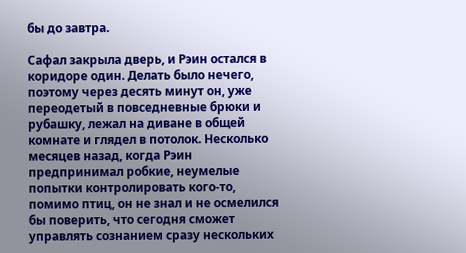бы до завтра.

Сафал закрыла дверь, и Рэин остался в коридоре один. Делать было нечего, поэтому через десять минут он, уже переодетый в повседневные брюки и рубашку, лежал на диване в общей комнате и глядел в потолок. Несколько месяцев назад, когда Рэин предпринимал робкие, неумелые попытки контролировать кого-то, помимо птиц, он не знал и не осмелился бы поверить, что сегодня сможет управлять сознанием сразу нескольких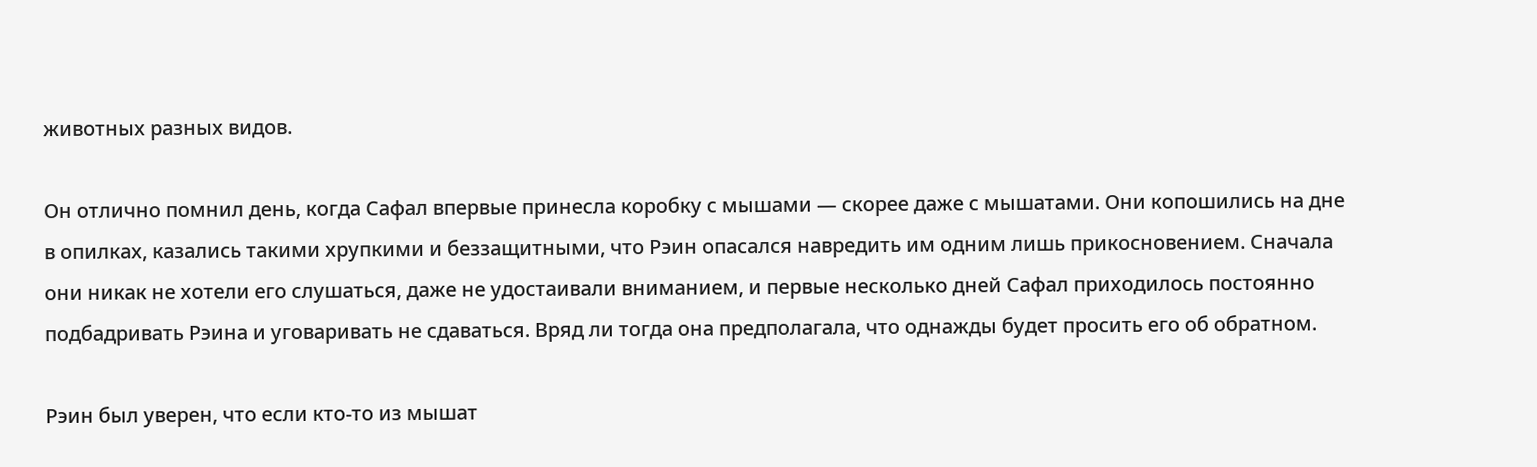животных разных видов.

Он отлично помнил день, когда Сафал впервые принесла коробку с мышами — скорее даже с мышатами. Они копошились на дне в опилках, казались такими хрупкими и беззащитными, что Рэин опасался навредить им одним лишь прикосновением. Сначала они никак не хотели его слушаться, даже не удостаивали вниманием, и первые несколько дней Сафал приходилось постоянно подбадривать Рэина и уговаривать не сдаваться. Вряд ли тогда она предполагала, что однажды будет просить его об обратном.

Рэин был уверен, что если кто-то из мышат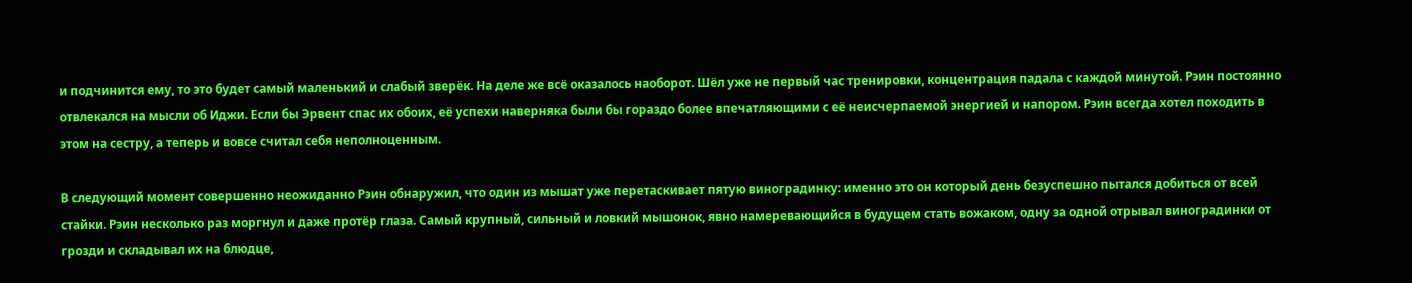и подчинится ему, то это будет самый маленький и слабый зверёк. На деле же всё оказалось наоборот. Шёл уже не первый час тренировки, концентрация падала с каждой минутой. Рэин постоянно отвлекался на мысли об Иджи. Если бы Эрвент спас их обоих, её успехи наверняка были бы гораздо более впечатляющими с её неисчерпаемой энергией и напором. Рэин всегда хотел походить в этом на сестру, а теперь и вовсе считал себя неполноценным.

В следующий момент совершенно неожиданно Рэин обнаружил, что один из мышат уже перетаскивает пятую виноградинку: именно это он который день безуспешно пытался добиться от всей стайки. Рэин несколько раз моргнул и даже протёр глаза. Самый крупный, сильный и ловкий мышонок, явно намеревающийся в будущем стать вожаком, одну за одной отрывал виноградинки от грозди и складывал их на блюдце,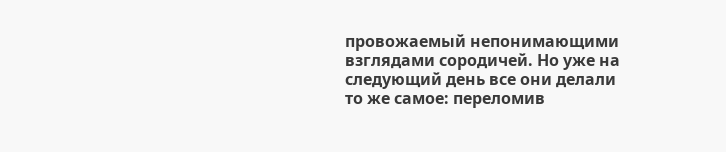провожаемый непонимающими взглядами сородичей. Но уже на следующий день все они делали то же самое: переломив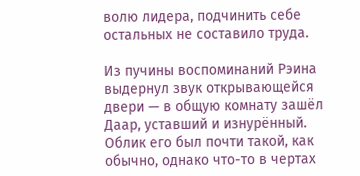волю лидера, подчинить себе остальных не составило труда.

Из пучины воспоминаний Рэина выдернул звук открывающейся двери — в общую комнату зашёл Даар, уставший и изнурённый. Облик его был почти такой, как обычно, однако что-то в чертах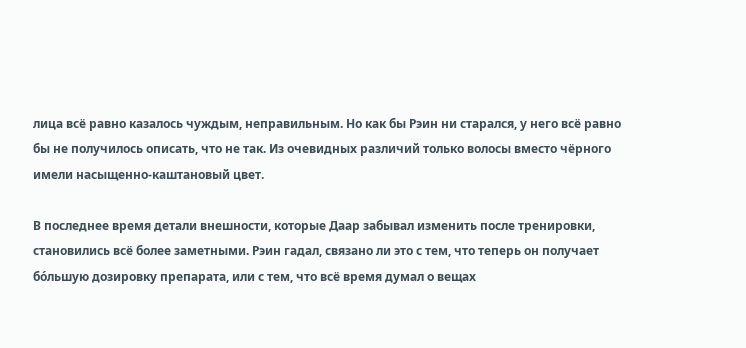лица всё равно казалось чуждым, неправильным. Но как бы Рэин ни старался, у него всё равно бы не получилось описать, что не так. Из очевидных различий только волосы вместо чёрного имели насыщенно-каштановый цвет.

В последнее время детали внешности, которые Даар забывал изменить после тренировки, становились всё более заметными. Рэин гадал, связано ли это с тем, что теперь он получает бо́льшую дозировку препарата, или с тем, что всё время думал о вещах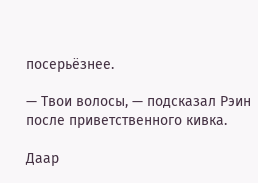посерьёзнее.

— Твои волосы, — подсказал Рэин после приветственного кивка.

Даар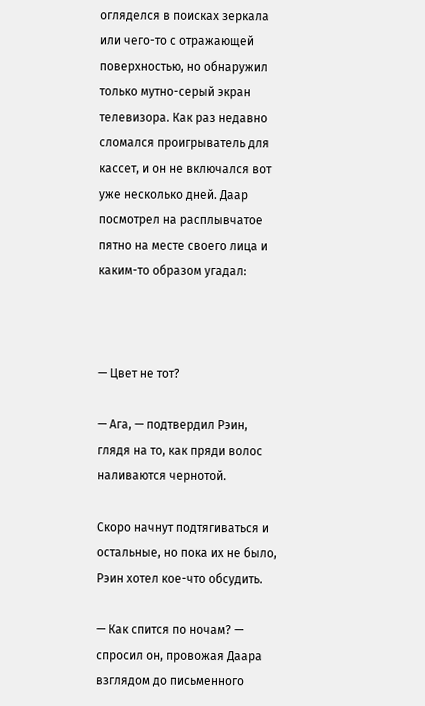огляделся в поисках зеркала или чего-то с отражающей поверхностью, но обнаружил только мутно-серый экран телевизора. Как раз недавно сломался проигрыватель для кассет, и он не включался вот уже несколько дней. Даар посмотрел на расплывчатое пятно на месте своего лица и каким-то образом угадал:



— Цвет не тот?

— Ага, — подтвердил Рэин, глядя на то, как пряди волос наливаются чернотой.

Скоро начнут подтягиваться и остальные, но пока их не было, Рэин хотел кое-что обсудить.

— Как спится по ночам? — спросил он, провожая Даара взглядом до письменного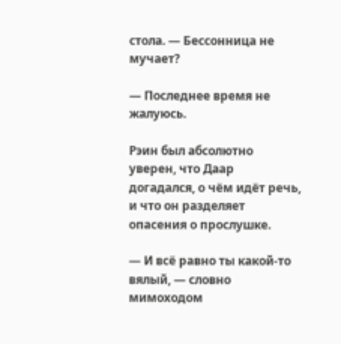стола. — Бессонница не мучает?

— Последнее время не жалуюсь.

Рэин был абсолютно уверен, что Даар догадался, о чём идёт речь, и что он разделяет опасения о прослушке.

— И всё равно ты какой-то вялый, — словно мимоходом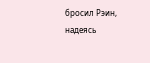бросил Рэин, надеясь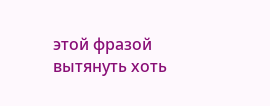этой фразой вытянуть хоть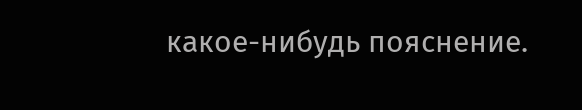какое-нибудь пояснение.